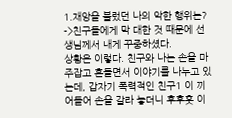1.재앙을 불렀던 나의 악한 행위는?
->친구들에게 막 대한 것 때문에 선생님께서 내게 꾸중하셨다.
상황은 이렇다. 친구와 나는 손을 마주잡고 흔들면서 이야기를 나누고 있는데, 갑자기 폭력적인 친구1 이 끼어들어 손을 갈라 놓더니 후후훗 이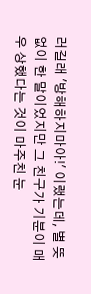러길래 '방해하지마아!' 이랬는데, 별 뜻 없이 한 말이었지만 그 친구가 기분이 매우 상했다는 것이 마주친 눈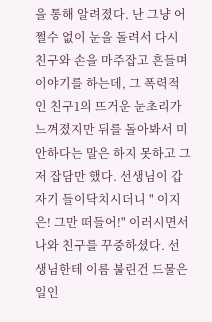을 통해 알려졌다. 난 그냥 어쩔수 없이 눈을 돌려서 다시 친구와 손을 마주잡고 흔들며 이야기를 하는데, 그 폭력적인 친구1의 뜨거운 눈초리가 느껴졌지만 뒤를 돌아봐서 미안하다는 말은 하지 못하고 그저 잡담만 했다. 선생님이 갑자기 들이닥치시더니 " 이지은! 그만 떠들어!" 이러시면서 나와 친구를 꾸중하셨다. 선생님한테 이름 불린건 드물은 일인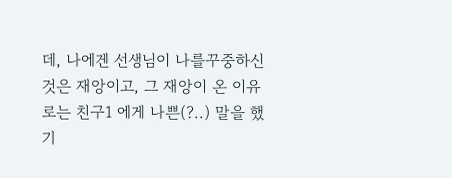데, 나에겐 선생님이 나를꾸중하신 것은 재앙이고, 그 재앙이 온 이유로는 친구1 에게 나쁜(?..) 말을 했기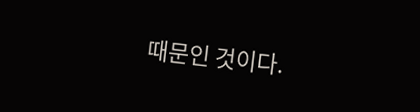때문인 것이다.